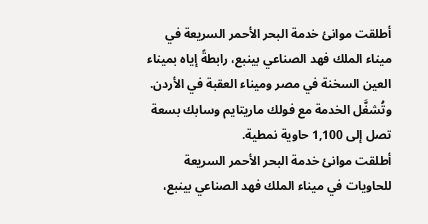أطلقت موانئ خدمة البحر الأحمر السريعة في ميناء الملك فهد الصناعي بينبع، رابطةً إياه بميناء العين السخنة في مصر وميناء العقبة في الأردن. وتُشغَّل الخدمة مع فولك ماريتايم وسابك بسعة تصل إلى 1,100 حاوية نمطية.
أطلقت موانئ خدمة البحر الأحمر السريعة للحاويات في ميناء الملك فهد الصناعي بينبع،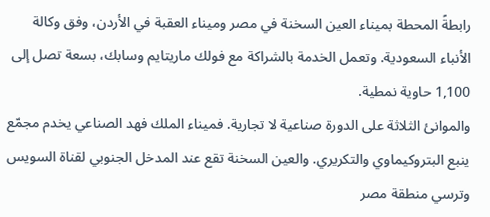رابطةً المحطة بميناء العين السخنة في مصر وميناء العقبة في الأردن، وفق وكالة الأنباء السعودية. وتعمل الخدمة بالشراكة مع فولك ماريتايم وسابك، بسعة تصل إلى 1,100 حاوية نمطية.
والموانئ الثلاثة على الدورة صناعية لا تجارية. فميناء الملك فهد الصناعي يخدم مجمّع ينبع البتروكيماوي والتكريري. والعين السخنة تقع عند المدخل الجنوبي لقناة السويس وترسي منطقة مصر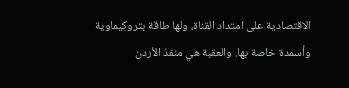الاقتصادية على امتداد القناة، ولها طاقة بتروكيماوية وأسمدة خاصة بها. والعقبة هي منفذ الأردن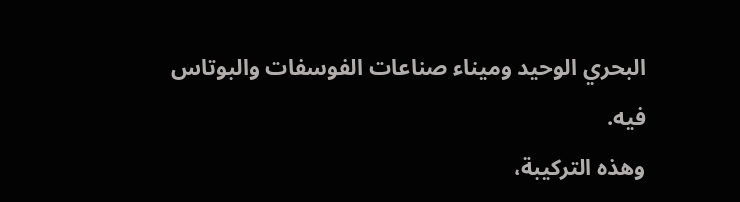البحري الوحيد وميناء صناعات الفوسفات والبوتاس فيه.
وهذه التركيبة،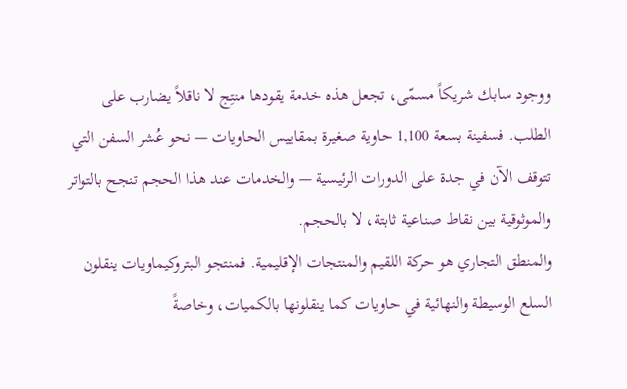ووجود سابك شريكاً مسمّى، تجعل هذه خدمة يقودها منتِج لا ناقلاً يضارب على الطلب. فسفينة بسعة 1,100 حاوية صغيرة بمقاييس الحاويات — نحو عُشر السفن التي تتوقف الآن في جدة على الدورات الرئيسية — والخدمات عند هذا الحجم تنجح بالتواتر والموثوقية بين نقاط صناعية ثابتة، لا بالحجم.
والمنطق التجاري هو حركة اللقيم والمنتجات الإقليمية. فمنتجو البتروكيماويات ينقلون السلع الوسيطة والنهائية في حاويات كما ينقلونها بالكميات، وخاصةً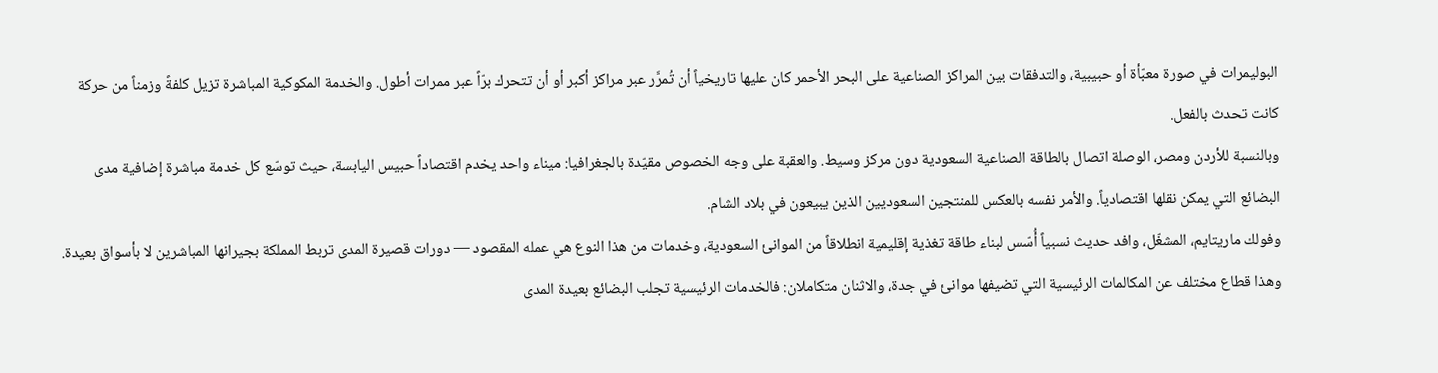البوليمرات في صورة معبّأة أو حبيبية، والتدفقات بين المراكز الصناعية على البحر الأحمر كان عليها تاريخياً أن تُمرَّر عبر مراكز أكبر أو أن تتحرك برّاً عبر ممرات أطول. والخدمة المكوكية المباشرة تزيل كلفةً وزمناً من حركة كانت تحدث بالفعل.
وبالنسبة للأردن ومصر، الوصلة اتصال بالطاقة الصناعية السعودية دون مركز وسيط. والعقبة على وجه الخصوص مقيّدة بالجغرافيا: ميناء واحد يخدم اقتصاداً حبيس اليابسة، حيث توسّع كل خدمة مباشرة إضافية مدى البضائع التي يمكن نقلها اقتصادياً. والأمر نفسه بالعكس للمنتجين السعوديين الذين يبيعون في بلاد الشام.
وفولك ماريتايم، المشغّل، وافد حديث نسبياً أُسّس لبناء طاقة تغذية إقليمية انطلاقاً من الموانئ السعودية، وخدمات من هذا النوع هي عمله المقصود — دورات قصيرة المدى تربط المملكة بجيرانها المباشرين لا بأسواق بعيدة. وهذا قطاع مختلف عن المكالمات الرئيسية التي تضيفها موانئ في جدة، والاثنان متكاملان: فالخدمات الرئيسية تجلب البضائع بعيدة المدى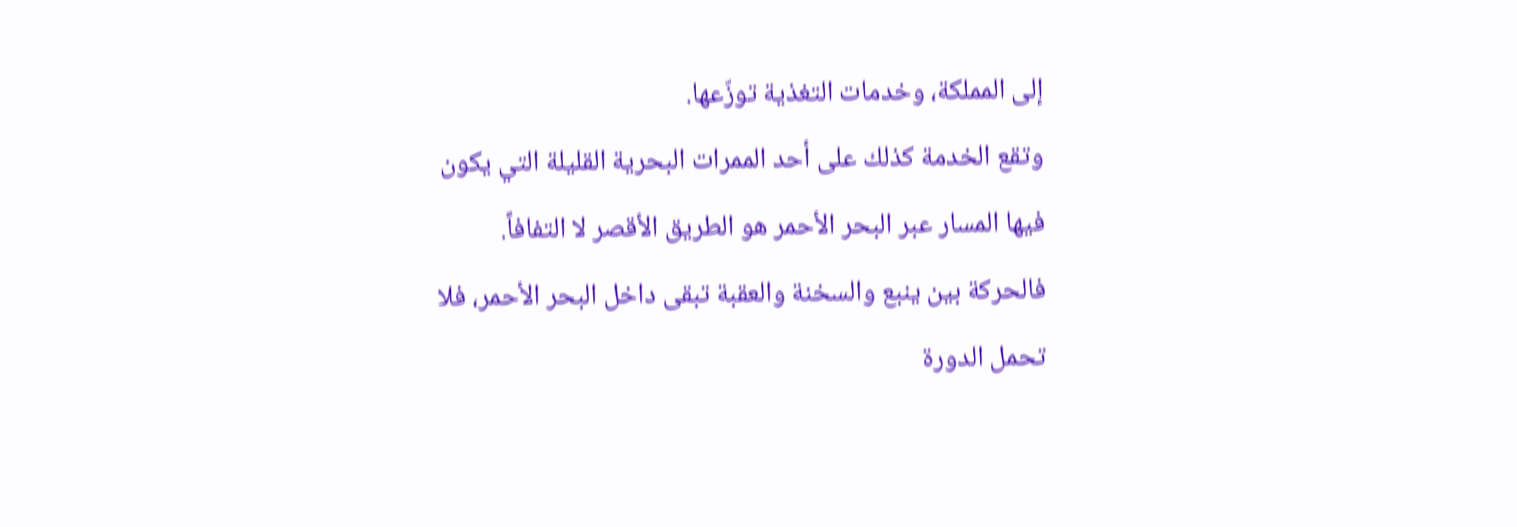إلى المملكة، وخدمات التغذية توزّعها.
وتقع الخدمة كذلك على أحد الممرات البحرية القليلة التي يكون فيها المسار عبر البحر الأحمر هو الطريق الأقصر لا التفافاً. فالحركة بين ينبع والسخنة والعقبة تبقى داخل البحر الأحمر، فلا تحمل الدورة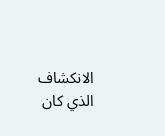الانكشاف الذي كان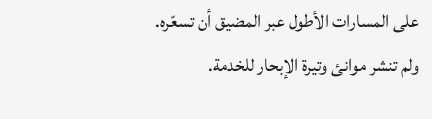على المسارات الأطول عبر المضيق أن تسعّره.
ولم تنشر موانئ وتيرة الإبحار للخدمة.